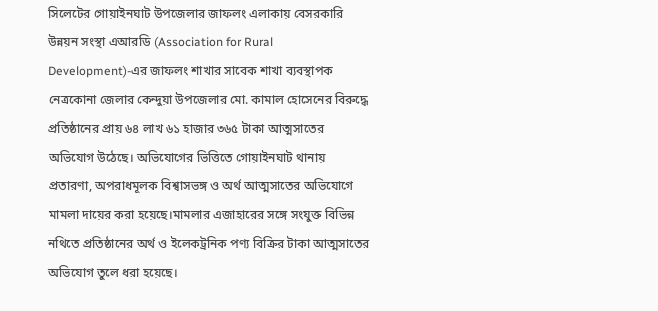সিলেটের গোয়াইনঘাট উপজেলার জাফলং এলাকায় বেসরকারি উন্নয়ন সংস্থা এআরডি (Association for Rural Development)-এর জাফলং শাখার সাবেক শাখা ব্যবস্থাপক নেত্রকোনা জেলার কেন্দুয়া উপজেলার মো. কামাল হোসেনের বিরুদ্ধে প্রতিষ্ঠানের প্রায় ৬৪ লাখ ৬১ হাজার ৩৬৫ টাকা আত্মসাতের অভিযোগ উঠেছে। অভিযোগের ভিত্তিতে গোয়াইনঘাট থানায় প্রতারণা, অপরাধমূলক বিশ্বাসভঙ্গ ও অর্থ আত্মসাতের অভিযোগে মামলা দায়ের করা হয়েছে।মামলার এজাহারের সঙ্গে সংযুক্ত বিভিন্ন নথিতে প্রতিষ্ঠানের অর্থ ও ইলেকট্রনিক পণ্য বিক্রির টাকা আত্মসাতের অভিযোগ তুলে ধরা হয়েছে।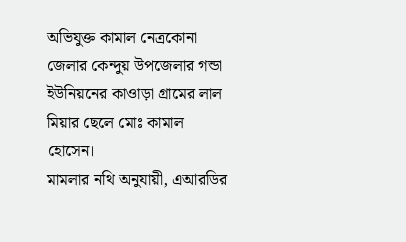অভিযুক্ত কামাল নেত্রকোনা জেলার কেন্দুয় উপজেলার গন্ডা ইউনিয়নের কাওাড়া গ্রামের লাল মিয়ার ছেলে মোঃ কামাল হোসেন।
মামলার নথি অনুযায়ী, এআরডির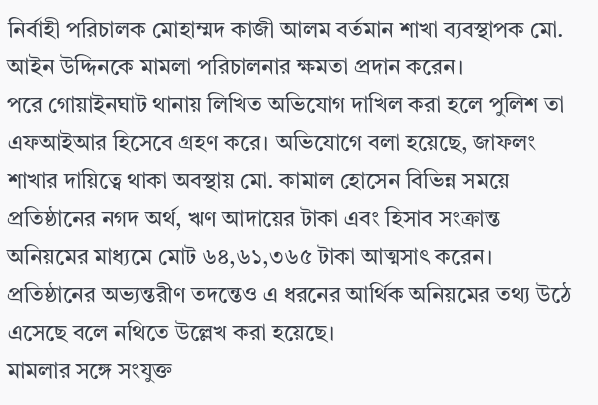নির্বাহী পরিচালক মোহাম্মদ কাজী আলম বর্তমান শাখা ব্যবস্থাপক মো. আইন উদ্দিনকে মামলা পরিচালনার ক্ষমতা প্রদান করেন।
পরে গোয়াইনঘাট থানায় লিখিত অভিযোগ দাখিল করা হলে পুলিশ তা এফআইআর হিসেবে গ্রহণ করে। অভিযোগে বলা হয়েছে, জাফলং শাখার দায়িত্বে থাকা অবস্থায় মো. কামাল হোসেন বিভিন্ন সময়ে প্রতিষ্ঠানের নগদ অর্থ, ঋণ আদায়ের টাকা এবং হিসাব সংক্রান্ত অনিয়মের মাধ্যমে মোট ৬৪,৬১,৩৬৫ টাকা আত্মসাৎ করেন। প্রতিষ্ঠানের অভ্যন্তরীণ তদন্তেও এ ধরনের আর্থিক অনিয়মের তথ্য উঠে এসেছে বলে নথিতে উল্লেখ করা হয়েছে।
মামলার সঙ্গে সংযুক্ত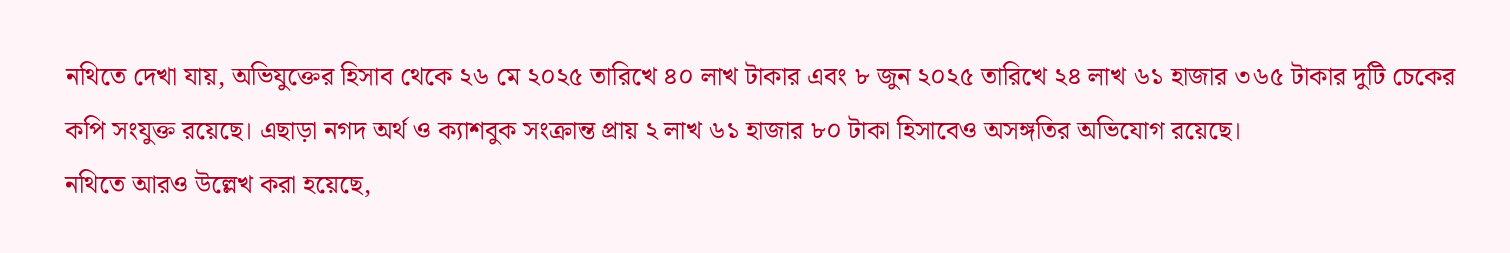নথিতে দেখা যায়, অভিযুক্তের হিসাব থেকে ২৬ মে ২০২৫ তারিখে ৪০ লাখ টাকার এবং ৮ জুন ২০২৫ তারিখে ২৪ লাখ ৬১ হাজার ৩৬৫ টাকার দুটি চেকের কপি সংযুক্ত রয়েছে। এছাড়া নগদ অর্থ ও ক্যাশবুক সংক্রান্ত প্রায় ২ লাখ ৬১ হাজার ৮০ টাকা হিসাবেও অসঙ্গতির অভিযোগ রয়েছে।
নথিতে আরও উল্লেখ করা হয়েছে,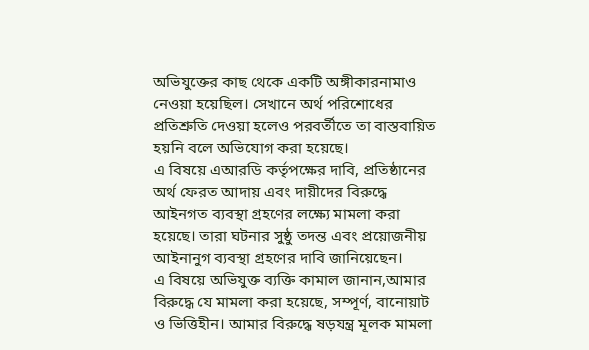অভিযুক্তের কাছ থেকে একটি অঙ্গীকারনামাও নেওয়া হয়েছিল। সেখানে অর্থ পরিশোধের প্রতিশ্রুতি দেওয়া হলেও পরবর্তীতে তা বাস্তবায়িত হয়নি বলে অভিযোগ করা হয়েছে।
এ বিষয়ে এআরডি কর্তৃপক্ষের দাবি, প্রতিষ্ঠানের অর্থ ফেরত আদায় এবং দায়ীদের বিরুদ্ধে আইনগত ব্যবস্থা গ্রহণের লক্ষ্যে মামলা করা হয়েছে। তারা ঘটনার সুষ্ঠু তদন্ত এবং প্রয়োজনীয় আইনানুগ ব্যবস্থা গ্রহণের দাবি জানিয়েছেন।
এ বিষয়ে অভিযুক্ত ব্যক্তি কামাল জানান,আমার বিরুদ্ধে যে মামলা করা হয়েছে, সম্পূর্ণ, বানোয়াট ও ভিত্তিহীন। আমার বিরুদ্ধে ষড়যন্ত্র মূলক মামলা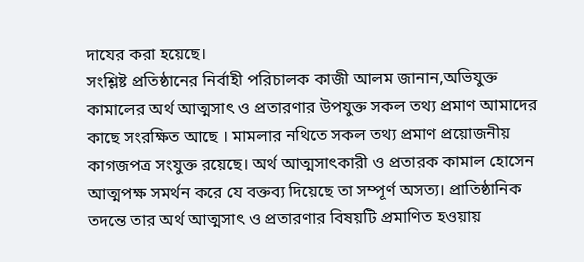দাযের করা হয়েছে।
সংশ্লিষ্ট প্রতিষ্ঠানের নির্বাহী পরিচালক কাজী আলম জানান,অভিযুক্ত কামালের অর্থ আত্মসাৎ ও প্রতারণার উপযুক্ত সকল তথ্য প্রমাণ আমাদের কাছে সংরক্ষিত আছে । মামলার নথিতে সকল তথ্য প্রমাণ প্রয়োজনীয় কাগজপত্র সংযুক্ত রয়েছে। অর্থ আত্মসাৎকারী ও প্রতারক কামাল হোসেন আত্মপক্ষ সমর্থন করে যে বক্তব্য দিয়েছে তা সম্পূর্ণ অসত্য। প্রাতিষ্ঠানিক তদন্তে তার অর্থ আত্মসাৎ ও প্রতারণার বিষয়টি প্রমাণিত হওয়ায়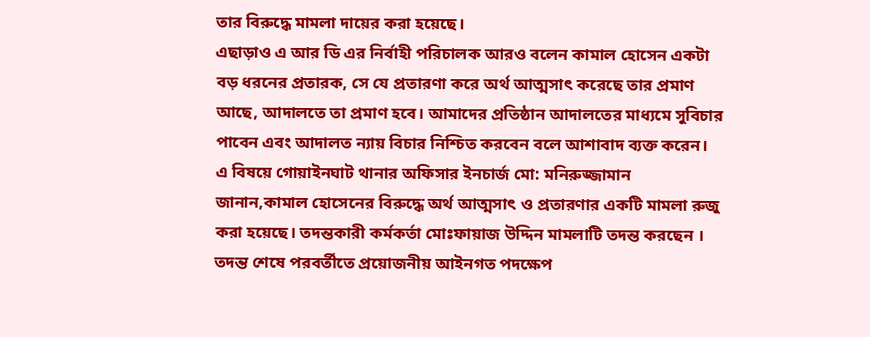তার বিরুদ্ধে মামলা দায়ের করা হয়েছে।
এছাড়াও এ আর ডি এর নির্বাহী পরিচালক আরও বলেন কামাল হোসেন একটা বড় ধরনের প্রতারক, সে যে প্রতারণা করে অর্থ আত্মসাৎ করেছে তার প্রমাণ আছে, আদালতে তা প্রমাণ হবে। আমাদের প্রতিষ্ঠান আদালতের মাধ্যমে সুবিচার পাবেন এবং আদালত ন্যায় বিচার নিশ্চিত করবেন বলে আশাবাদ ব্যক্ত করেন।
এ বিষয়ে গোয়াইনঘাট থানার অফিসার ইনচার্জ মো: মনিরুজ্জামান জানান,কামাল হোসেনের বিরুদ্ধে অর্থ আত্মসাৎ ও প্রতারণার একটি মামলা রুজু করা হয়েছে। তদন্তকারী কর্মকর্তা মোঃফায়াজ উদ্দিন মামলাটি তদন্ত করছেন । তদন্ত শেষে পরবর্তীতে প্রয়োজনীয় আইনগত পদক্ষেপ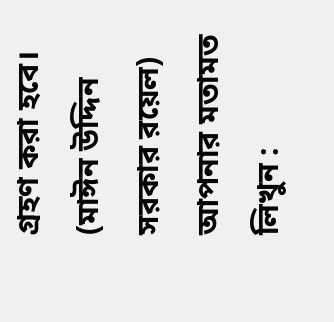গ্রহণ করা হবে।
(মাঈন উদ্দিন সরকার রয়েল)
আপনার মতামত লিখুন :